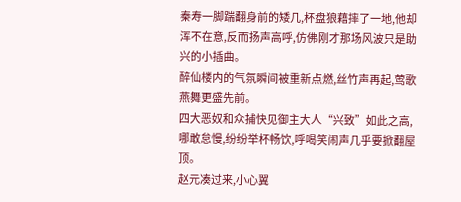秦寿一脚踹翻身前的矮几,杯盘狼藉摔了一地,他却浑不在意,反而扬声高呼,仿佛刚才那场风波只是助兴的小插曲。
醉仙楼内的气氛瞬间被重新点燃,丝竹声再起,莺歌燕舞更盛先前。
四大恶奴和众捕快见御主大人“兴致”如此之高,哪敢怠慢,纷纷举杯畅饮,呼喝笑闹声几乎要掀翻屋顶。
赵元凑过来,小心翼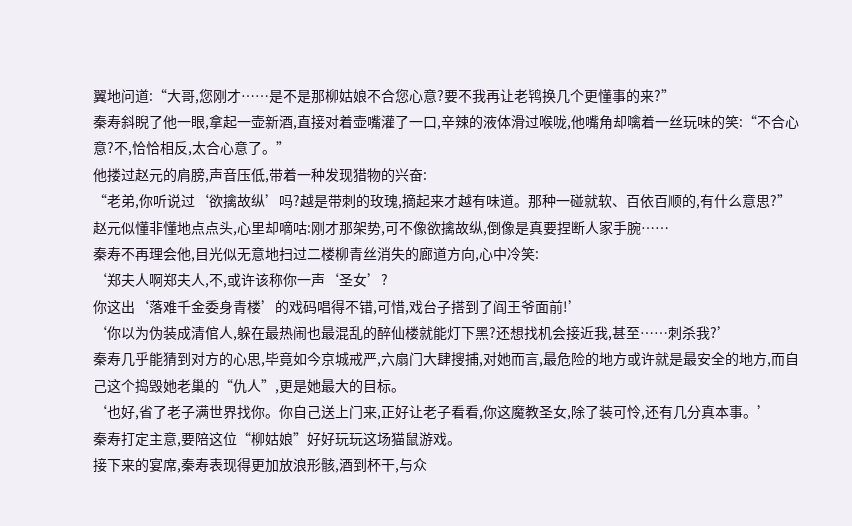翼地问道:“大哥,您刚才……是不是那柳姑娘不合您心意?要不我再让老鸨换几个更懂事的来?”
秦寿斜睨了他一眼,拿起一壶新酒,直接对着壶嘴灌了一口,辛辣的液体滑过喉咙,他嘴角却噙着一丝玩味的笑:“不合心意?不,恰恰相反,太合心意了。”
他搂过赵元的肩膀,声音压低,带着一种发现猎物的兴奋:
“老弟,你听说过‘欲擒故纵’吗?越是带刺的玫瑰,摘起来才越有味道。那种一碰就软、百依百顺的,有什么意思?”
赵元似懂非懂地点点头,心里却嘀咕:刚才那架势,可不像欲擒故纵,倒像是真要捏断人家手腕……
秦寿不再理会他,目光似无意地扫过二楼柳青丝消失的廊道方向,心中冷笑:
‘郑夫人啊郑夫人,不,或许该称你一声‘圣女’?
你这出‘落难千金委身青楼’的戏码唱得不错,可惜,戏台子搭到了阎王爷面前!’
‘你以为伪装成清倌人,躲在最热闹也最混乱的醉仙楼就能灯下黑?还想找机会接近我,甚至……刺杀我?’
秦寿几乎能猜到对方的心思,毕竟如今京城戒严,六扇门大肆搜捕,对她而言,最危险的地方或许就是最安全的地方,而自己这个捣毁她老巢的“仇人”,更是她最大的目标。
‘也好,省了老子满世界找你。你自己送上门来,正好让老子看看,你这魔教圣女,除了装可怜,还有几分真本事。’
秦寿打定主意,要陪这位“柳姑娘”好好玩玩这场猫鼠游戏。
接下来的宴席,秦寿表现得更加放浪形骸,酒到杯干,与众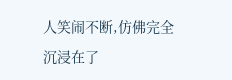人笑闹不断,仿佛完全沉浸在了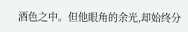酒色之中。但他眼角的余光,却始终分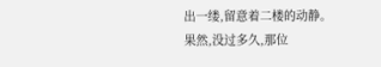出一缕,留意着二楼的动静。
果然,没过多久,那位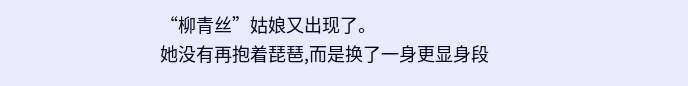“柳青丝”姑娘又出现了。
她没有再抱着琵琶,而是换了一身更显身段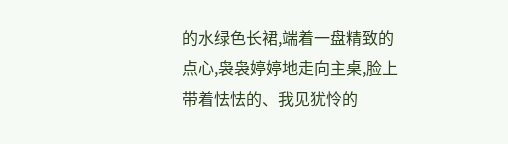的水绿色长裙,端着一盘精致的点心,袅袅婷婷地走向主桌,脸上带着怯怯的、我见犹怜的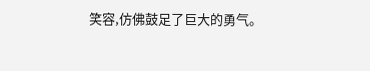笑容,仿佛鼓足了巨大的勇气。